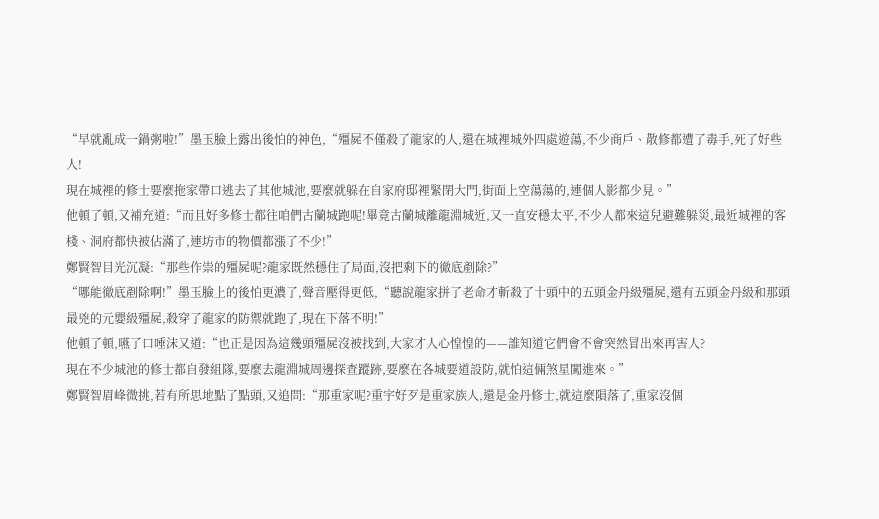“早就亂成一鍋粥啦!”墨玉臉上露出後怕的神色,“殭屍不僅殺了龍家的人,還在城裡城外四處遊蕩,不少商戶、散修都遭了毒手,死了好些人!
現在城裡的修士要麼拖家帶口逃去了其他城池,要麼就躲在自家府邸裡緊閉大門,街面上空蕩蕩的,連個人影都少見。”
他頓了頓,又補充道:“而且好多修士都往咱們古蘭城跑呢!畢竟古蘭城離龍淵城近,又一直安穩太平,不少人都來這兒避難躲災,最近城裡的客棧、洞府都快被佔滿了,連坊市的物價都漲了不少!”
鄭賢智目光沉凝:“那些作祟的殭屍呢?龍家既然穩住了局面,沒把剩下的徹底剷除?”
“哪能徹底剷除啊!”墨玉臉上的後怕更濃了,聲音壓得更低,“聽說龍家拼了老命才斬殺了十頭中的五頭金丹級殭屍,還有五頭金丹級和那頭最兇的元嬰級殭屍,殺穿了龍家的防禦就跑了,現在下落不明!”
他頓了頓,嚥了口唾沫又道:“也正是因為這幾頭殭屍沒被找到,大家才人心惶惶的——誰知道它們會不會突然冒出來再害人?
現在不少城池的修士都自發組隊,要麼去龍淵城周邊探查蹤跡,要麼在各城要道設防,就怕這倆煞星闖進來。”
鄭賢智眉峰微挑,若有所思地點了點頭,又追問:“那重家呢?重宇好歹是重家族人,還是金丹修士,就這麼隕落了,重家沒個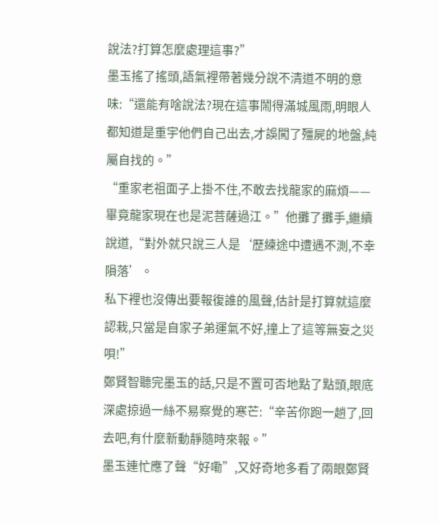說法?打算怎麼處理這事?”
墨玉搖了搖頭,語氣裡帶著幾分說不清道不明的意味:“還能有啥說法?現在這事鬧得滿城風雨,明眼人都知道是重宇他們自己出去,才誤闖了殭屍的地盤,純屬自找的。”
“重家老祖面子上掛不住,不敢去找龍家的麻煩——畢竟龍家現在也是泥菩薩過江。”他攤了攤手,繼續說道,“對外就只說三人是‘歷練途中遭遇不測,不幸隕落’。
私下裡也沒傳出要報復誰的風聲,估計是打算就這麼認栽,只當是自家子弟運氣不好,撞上了這等無妄之災唄!”
鄭賢智聽完墨玉的話,只是不置可否地點了點頭,眼底深處掠過一絲不易察覺的寒芒:“辛苦你跑一趟了,回去吧,有什麼新動靜隨時來報。”
墨玉連忙應了聲“好嘞”,又好奇地多看了兩眼鄭賢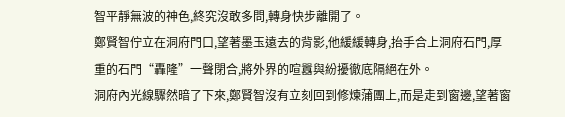智平靜無波的神色,終究沒敢多問,轉身快步離開了。
鄭賢智佇立在洞府門口,望著墨玉遠去的背影,他緩緩轉身,抬手合上洞府石門,厚重的石門“轟隆”一聲閉合,將外界的喧囂與紛擾徹底隔絕在外。
洞府內光線驟然暗了下來,鄭賢智沒有立刻回到修煉蒲團上,而是走到窗邊,望著窗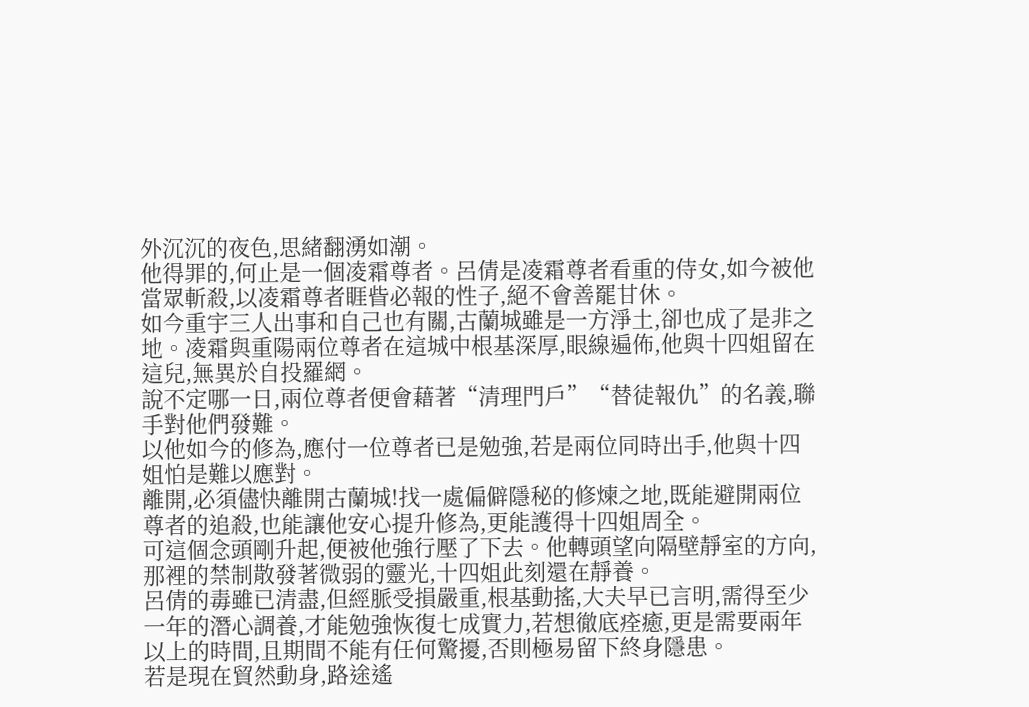外沉沉的夜色,思緒翻湧如潮。
他得罪的,何止是一個凌霜尊者。呂倩是凌霜尊者看重的侍女,如今被他當眾斬殺,以凌霜尊者睚眥必報的性子,絕不會善罷甘休。
如今重宇三人出事和自己也有關,古蘭城雖是一方淨土,卻也成了是非之地。凌霜與重陽兩位尊者在這城中根基深厚,眼線遍佈,他與十四姐留在這兒,無異於自投羅網。
說不定哪一日,兩位尊者便會藉著“清理門戶”“替徒報仇”的名義,聯手對他們發難。
以他如今的修為,應付一位尊者已是勉強,若是兩位同時出手,他與十四姐怕是難以應對。
離開,必須儘快離開古蘭城!找一處偏僻隱秘的修煉之地,既能避開兩位尊者的追殺,也能讓他安心提升修為,更能護得十四姐周全。
可這個念頭剛升起,便被他強行壓了下去。他轉頭望向隔壁靜室的方向,那裡的禁制散發著微弱的靈光,十四姐此刻還在靜養。
呂倩的毒雖已清盡,但經脈受損嚴重,根基動搖,大夫早已言明,需得至少一年的潛心調養,才能勉強恢復七成實力,若想徹底痊癒,更是需要兩年以上的時間,且期間不能有任何驚擾,否則極易留下終身隱患。
若是現在貿然動身,路途遙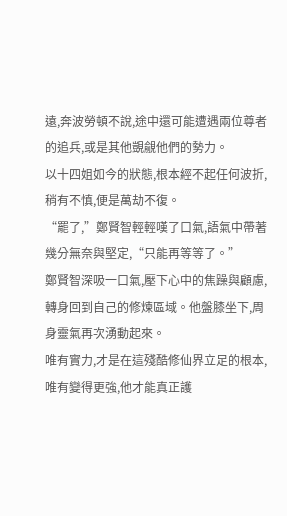遠,奔波勞頓不說,途中還可能遭遇兩位尊者的追兵,或是其他覬覦他們的勢力。
以十四姐如今的狀態,根本經不起任何波折,稍有不慎,便是萬劫不復。
“罷了,”鄭賢智輕輕嘆了口氣,語氣中帶著幾分無奈與堅定,“只能再等等了。”
鄭賢智深吸一口氣,壓下心中的焦躁與顧慮,轉身回到自己的修煉區域。他盤膝坐下,周身靈氣再次湧動起來。
唯有實力,才是在這殘酷修仙界立足的根本,唯有變得更強,他才能真正護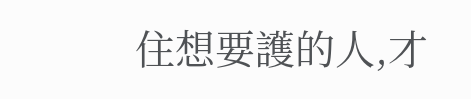住想要護的人,才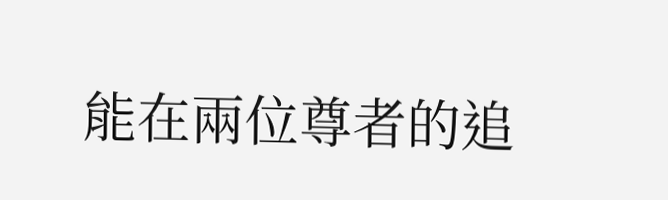能在兩位尊者的追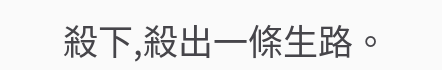殺下,殺出一條生路。